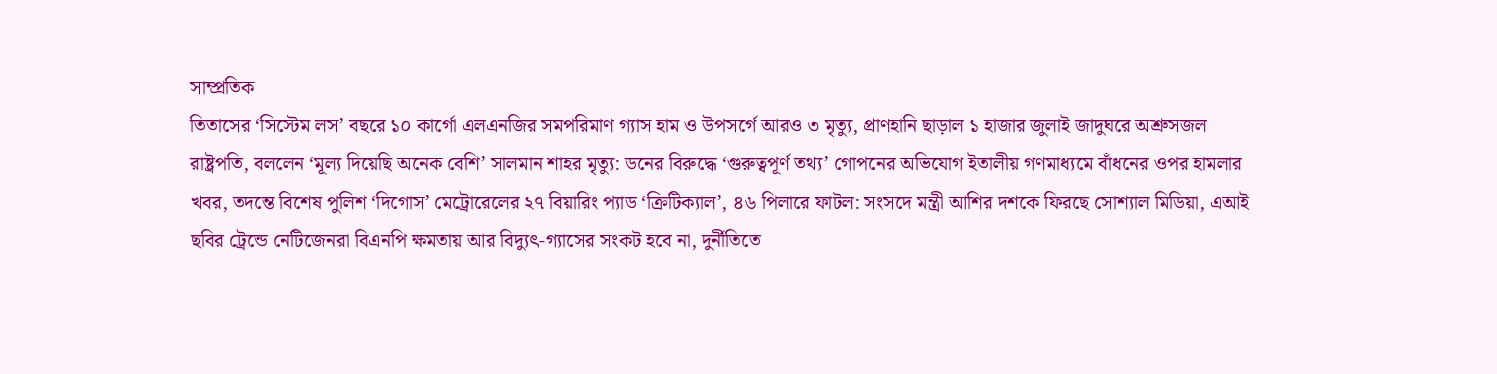সাম্প্রতিক
তিতাসের ‘সিস্টেম লস’ বছরে ১০ কার্গো এলএনজির সমপরিমাণ গ্যাস হাম ও উপসর্গে আরও ৩ মৃত্যু, প্রাণহানি ছাড়াল ১ হাজার জুলাই জাদুঘরে অশ্রুসজল রাষ্ট্রপতি, বললেন ‘মূল্য দিয়েছি অনেক বেশি’ সালমান শাহর মৃত্যু: ডনের বিরুদ্ধে ‘গুরুত্বপূর্ণ তথ্য’ গোপনের অভিযোগ ইতালীয় গণমাধ্যমে বাঁধনের ওপর হামলার খবর, তদন্তে বিশেষ পুলিশ ‘দিগোস’ মেট্রোরেলের ২৭ বিয়ারিং প্যাড ‘ক্রিটিক্যাল’, ৪৬ পিলারে ফাটল: সংসদে মন্ত্রী আশির দশকে ফিরছে সোশ্যাল মিডিয়া, এআই ছবির ট্রেন্ডে নেটিজেনরা বিএনপি ক্ষমতায় আর বিদ্যুৎ-গ্যাসের সংকট হবে না, দুর্নীতিতে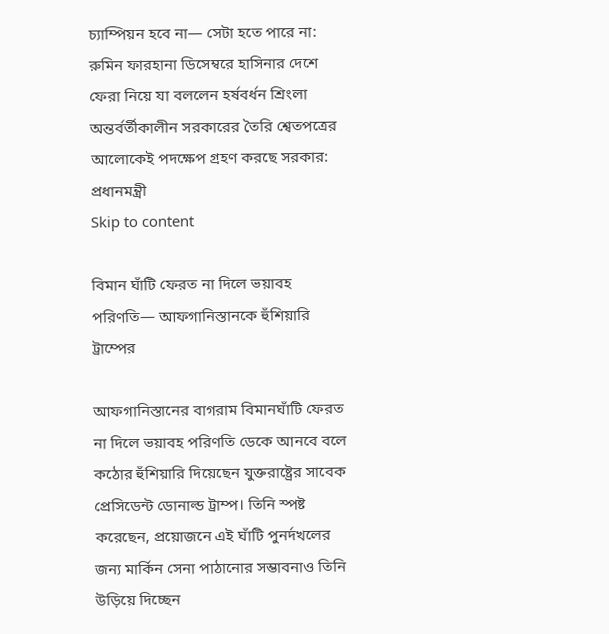চ্যাম্পিয়ন হবে না— সেটা হতে পারে না: রুমিন ফারহানা ডিসেম্বরে হাসিনার দেশে ফেরা নিয়ে যা বললেন হর্ষবর্ধন শ্রিংলা অন্তর্বর্তীকালীন সরকারের তৈরি শ্বেতপত্রের আলোকেই পদক্ষেপ গ্রহণ করছে সরকার: প্রধানমন্ত্রী
Skip to content

বিমান ঘাঁটি ফেরত না দিলে ভয়াবহ পরিণতি— আফগানিস্তানকে হুঁশিয়ারি ট্রাম্পের

আফগানিস্তানের বাগরাম বিমানঘাঁটি ফেরত না দিলে ভয়াবহ পরিণতি ডেকে আনবে বলে কঠোর হুঁশিয়ারি দিয়েছেন যুক্তরাষ্ট্রের সাবেক প্রেসিডেন্ট ডোনাল্ড ট্রাম্প। তিনি স্পষ্ট করেছেন, প্রয়োজনে এই ঘাঁটি পুনর্দখলের জন্য মার্কিন সেনা পাঠানোর সম্ভাবনাও তিনি উড়িয়ে দিচ্ছেন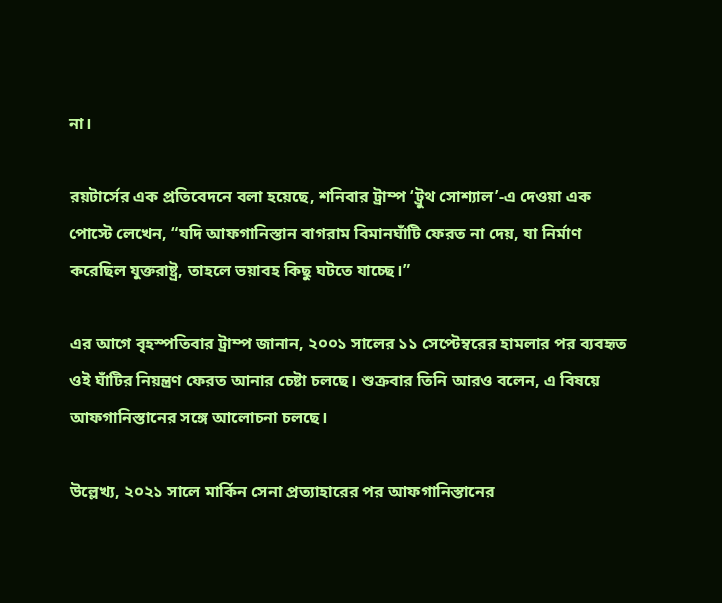না।

রয়টার্সের এক প্রতিবেদনে বলা হয়েছে, শনিবার ট্রাম্প ‘ট্রুথ সোশ্যাল’-এ দেওয়া এক পোস্টে লেখেন, “যদি আফগানিস্তান বাগরাম বিমানঘাঁটি ফেরত না দেয়, যা নির্মাণ করেছিল যুক্তরাষ্ট্র, তাহলে ভয়াবহ কিছু ঘটতে যাচ্ছে।”

এর আগে বৃহস্পতিবার ট্রাম্প জানান, ২০০১ সালের ১১ সেপ্টেম্বরের হামলার পর ব্যবহৃত ওই ঘাঁটির নিয়ন্ত্রণ ফেরত আনার চেষ্টা চলছে। শুক্রবার তিনি আরও বলেন, এ বিষয়ে আফগানিস্তানের সঙ্গে আলোচনা চলছে।

উল্লেখ্য, ২০২১ সালে মার্কিন সেনা প্রত্যাহারের পর আফগানিস্তানের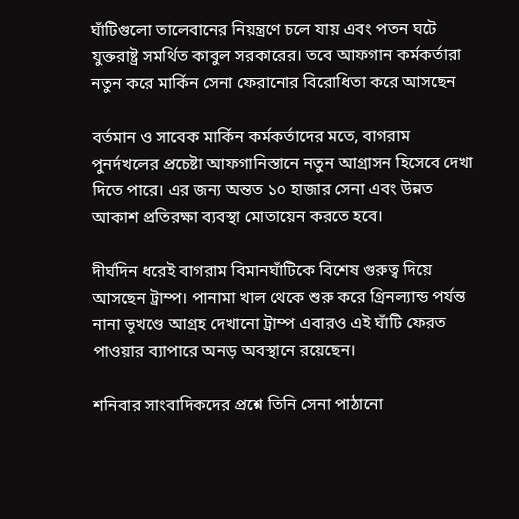ঘাঁটিগুলো তালেবানের নিয়ন্ত্রণে চলে যায় এবং পতন ঘটে যুক্তরাষ্ট্র সমর্থিত কাবুল সরকারের। তবে আফগান কর্মকর্তারা নতুন করে মার্কিন সেনা ফেরানোর বিরোধিতা করে আসছেন

বর্তমান ও সাবেক মার্কিন কর্মকর্তাদের মতে, বাগরাম পুনর্দখলের প্রচেষ্টা আফগানিস্তানে নতুন আগ্রাসন হিসেবে দেখা দিতে পারে। এর জন্য অন্তত ১০ হাজার সেনা এবং উন্নত আকাশ প্রতিরক্ষা ব্যবস্থা মোতায়েন করতে হবে।

দীর্ঘদিন ধরেই বাগরাম বিমানঘাঁটিকে বিশেষ গুরুত্ব দিয়ে আসছেন ট্রাম্প। পানামা খাল থেকে শুরু করে গ্রিনল্যান্ড পর্যন্ত নানা ভূখণ্ডে আগ্রহ দেখানো ট্রাম্প এবারও এই ঘাঁটি ফেরত পাওয়ার ব্যাপারে অনড় অবস্থানে রয়েছেন।

শনিবার সাংবাদিকদের প্রশ্নে তিনি সেনা পাঠানো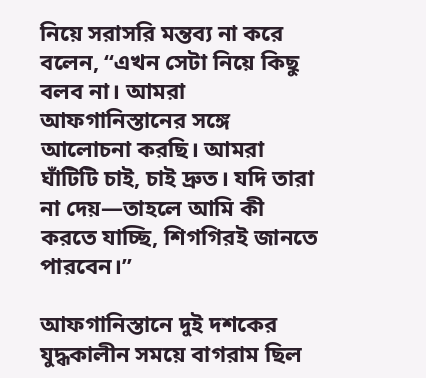নিয়ে সরাসরি মন্তব্য না করে বলেন, “এখন সেটা নিয়ে কিছু বলব না। আমরা আফগানিস্তানের সঙ্গে আলোচনা করছি। আমরা ঘাঁটিটি চাই, চাই দ্রুত। যদি তারা না দেয়—তাহলে আমি কী করতে যাচ্ছি, শিগগিরই জানতে পারবেন।”

আফগানিস্তানে দুই দশকের যুদ্ধকালীন সময়ে বাগরাম ছিল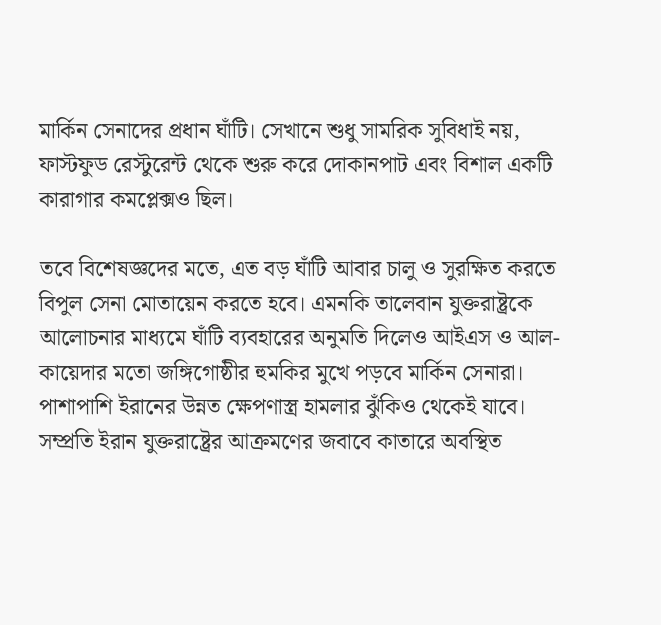মার্কিন সেনাদের প্রধান ঘাঁটি। সেখানে শুধু সামরিক সুবিধাই নয়, ফাস্টফুড রেস্টুরেন্ট থেকে শুরু করে দোকানপাট এবং বিশাল একটি কারাগার কমপ্লেক্সও ছিল।

তবে বিশেষজ্ঞদের মতে, এত বড় ঘাঁটি আবার চালু ও সুরক্ষিত করতে বিপুল সেনা মোতায়েন করতে হবে। এমনকি তালেবান যুক্তরাষ্ট্রকে আলোচনার মাধ্যমে ঘাঁটি ব্যবহারের অনুমতি দিলেও আইএস ও আল-কায়েদার মতো জঙ্গিগোষ্ঠীর হুমকির মুখে পড়বে মার্কিন সেনারা। পাশাপাশি ইরানের উন্নত ক্ষেপণাস্ত্র হামলার ঝুঁকিও থেকেই যাবে। সম্প্রতি ইরান যুক্তরাষ্ট্রের আক্রমণের জবাবে কাতারে অবস্থিত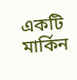একটি মার্কিন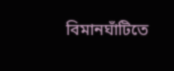বিমানঘাঁটিতে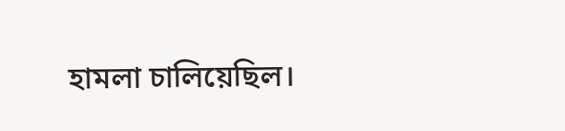হামলা চালিয়েছিল।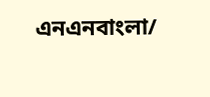এনএনবাংলা/